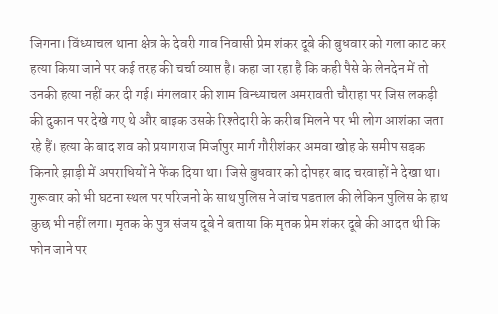जिगना। विंध्याचल थाना क्षेत्र के देवरी गाव निवासी प्रेम शंकर दूबे की बुधवार को गला काट कर हत्या किया जाने पर कई तरह की चर्चा व्याप्त है। कहा जा रहा है कि कही पैसे के लेनदेन में तो उनकी हत्या नहीं कर दी गई। मंगलवार की शाम विन्ध्याचल अमरावती चौराहा पर जिस लकड़ी की दुकान पर देखे गए थे और बाइक उसके रिश्तेदारी के करीब मिलने पर भी लोग आशंका जता रहे हैं। हत्या के बाद शव को प्रयागराज मिर्जापुर मार्ग गौरीशंकर अमवा खोह के समीप सड़क किनारे झाड़ी में अपराधियों ने फेंक दिया था। जिसे बुधवार को दोपहर बाद चरवाहों ने देखा था। गुरूवार को भी घटना स्थल पर परिजनो के साथ पुलिस ने जांच पडताल की लेकिन पुलिस के हाथ कुछ भी नहीं लगा। मृतक के पुत्र संजय दूबे ने बताया कि मृतक प्रेम शंकर दूबे की आदत थी कि फोन जाने पर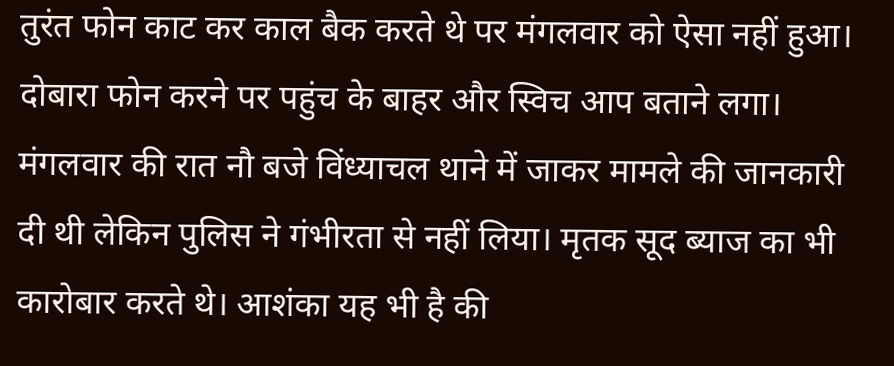तुरंत फोन काट कर काल बैक करते थे पर मंगलवार को ऐसा नहीं हुआ। दोबारा फोन करने पर पहुंच के बाहर और स्विच आप बताने लगा। मंगलवार की रात नौ बजे विंध्याचल थाने में जाकर मामले की जानकारी दी थी लेकिन पुलिस ने गंभीरता से नहीं लिया। मृतक सूद ब्याज का भी कारोबार करते थे। आशंका यह भी है की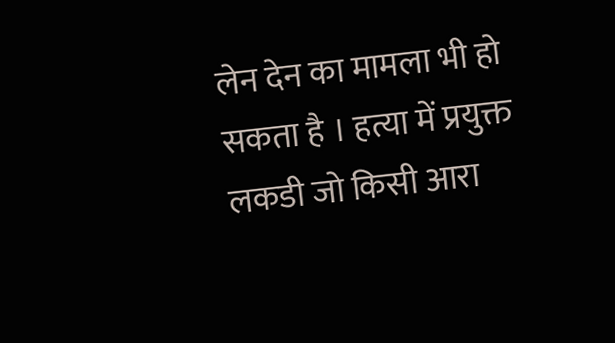लेन देन का मामला भी हो सकता है । हत्या में प्रयुक्त लकडी जो किसी आरा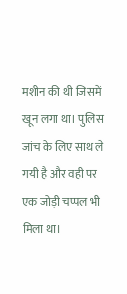मशीन की थी जिसमें खून लगा था। पुलिस जांच के लिए साथ ले गयी है और वही पर एक जोड़ी चप्पल भी मिला था।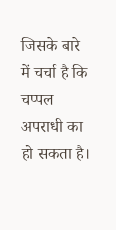जिसके बारे में चर्चा है कि चप्पल अपराधी का हो सकता है।